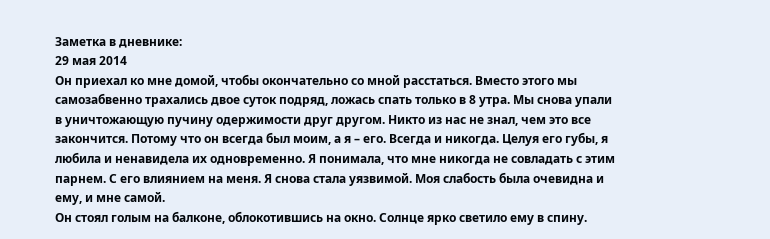Заметка в дневнике:
29 мая 2014
Он приехал ко мне домой, чтобы окончательно со мной расстаться. Вместо этого мы самозабвенно трахались двое суток подряд, ложась спать только в 8 утра. Мы снова упали в уничтожающую пучину одержимости друг другом. Никто из нас не знал, чем это все закончится. Потому что он всегда был моим, а я – его. Всегда и никогда. Целуя его губы, я любила и ненавидела их одновременно. Я понимала, что мне никогда не совладать с этим парнем. С его влиянием на меня. Я снова стала уязвимой. Моя слабость была очевидна и ему, и мне самой.
Он стоял голым на балконе, облокотившись на окно. Солнце ярко светило ему в спину.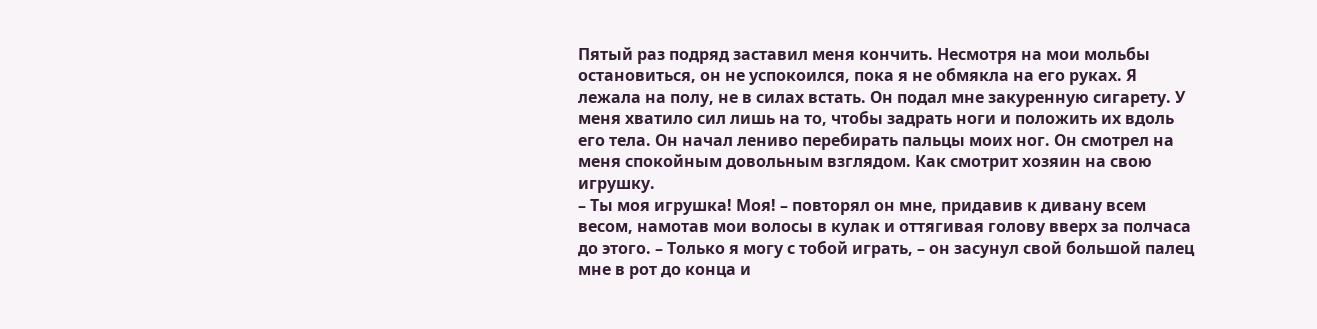Пятый раз подряд заставил меня кончить. Несмотря на мои мольбы остановиться, он не успокоился, пока я не обмякла на его руках. Я лежала на полу, не в силах встать. Он подал мне закуренную сигарету. У меня хватило сил лишь на то, чтобы задрать ноги и положить их вдоль его тела. Он начал лениво перебирать пальцы моих ног. Он смотрел на меня спокойным довольным взглядом. Как смотрит хозяин на свою игрушку.
– Ты моя игрушка! Моя! – повторял он мне, придавив к дивану всем весом, намотав мои волосы в кулак и оттягивая голову вверх за полчаса до этого. – Только я могу с тобой играть, – он засунул свой большой палец мне в рот до конца и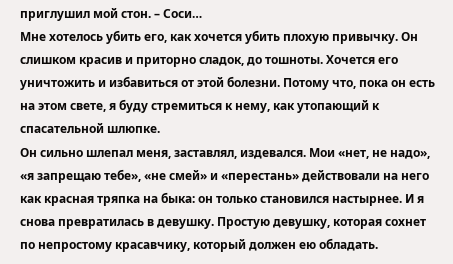приглушил мой стон. – Соси…
Мне хотелось убить его, как хочется убить плохую привычку. Он слишком красив и приторно сладок, до тошноты. Хочется его уничтожить и избавиться от этой болезни. Потому что, пока он есть на этом свете, я буду стремиться к нему, как утопающий к спасательной шлюпке.
Он сильно шлепал меня, заставлял, издевался. Мои «нет, не надо», «я запрещаю тебе», «не смей» и «перестань» действовали на него как красная тряпка на быка: он только становился настырнее. И я снова превратилась в девушку. Простую девушку, которая сохнет по непростому красавчику, который должен ею обладать.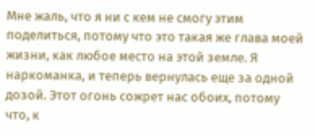Мне жаль, что я ни с кем не смогу этим поделиться, потому что это такая же глава моей жизни, как любое место на этой земле. Я наркоманка, и теперь вернулась еще за одной дозой. Этот огонь сожрет нас обоих, потому что, к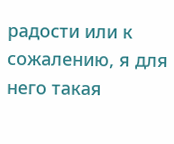радости или к сожалению, я для него такая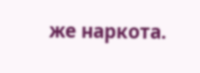же наркота.